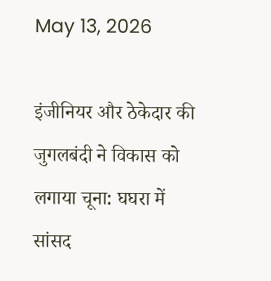May 13, 2026

इंजीनियर और ठेकेदार की जुगलबंदी ने विकास को लगाया चूना: घघरा में सांसद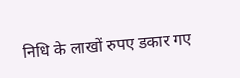निधि के लाखों रुपए डकार गए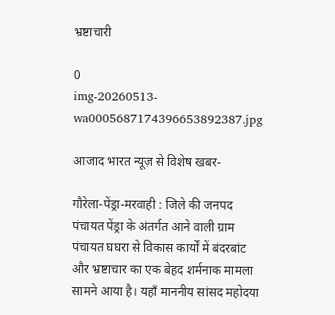भ्रष्टाचारी

0
img-20260513-wa0005687174396653892387.jpg

आजाद भारत न्यूज़ से विशेष खबर-

गौरेला-पेंड्रा-मरवाही : जिले की जनपद पंचायत पेंड्रा के अंतर्गत आने वाली ग्राम पंचायत घघरा से विकास कार्यों में बंदरबांट और भ्रष्टाचार का एक बेहद शर्मनाक मामला सामने आया है। यहाँ माननीय सांसद महोदया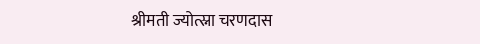श्रीमती ज्योत्स्ना चरणदास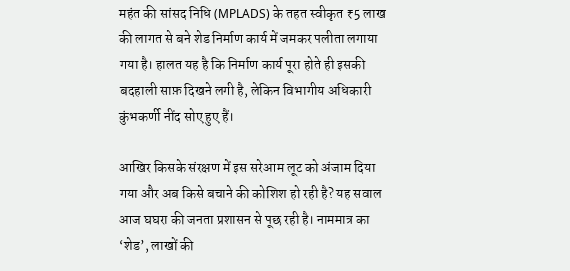महंत की सांसद निधि (MPLADS) के तहत स्वीकृत ₹5 लाख की लागत से बने शेड निर्माण कार्य में जमकर पलीता लगाया गया है। हालत यह है कि निर्माण कार्य पूरा होते ही इसकी बदहाली साफ़ दिखने लगी है, लेकिन विभागीय अधिकारी कुंभकर्णी नींद सोए हुए हैं।

आखिर किसके संरक्षण में इस सरेआम लूट को अंजाम दिया गया और अब किसे बचाने की कोशिश हो रही है? यह सवाल आज घघरा की जनता प्रशासन से पूछ रही है। नाममात्र का ‘शेड’, लाखों की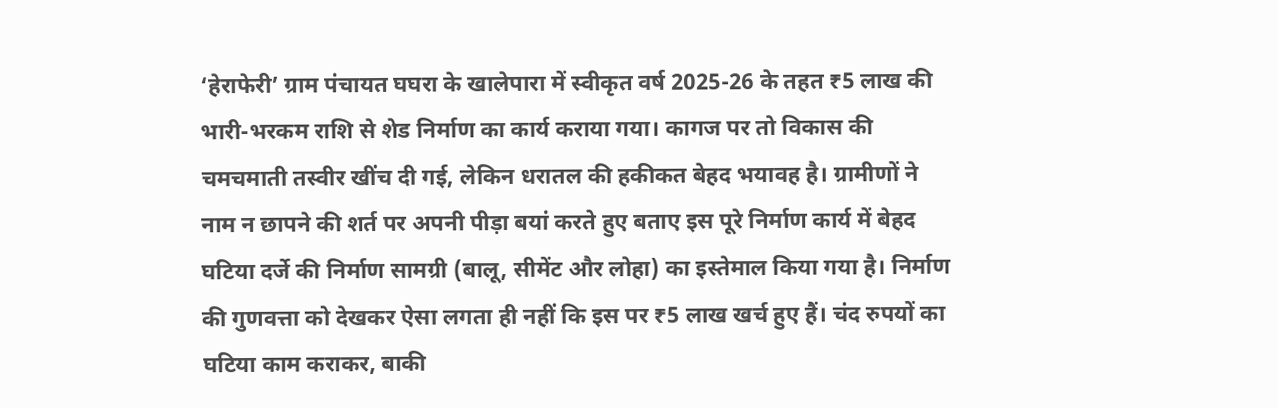‘हेराफेरी’ ग्राम पंचायत घघरा के खालेपारा में स्वीकृत वर्ष 2025-26 के तहत ₹5 लाख की भारी-भरकम राशि से शेड निर्माण का कार्य कराया गया। कागज पर तो विकास की चमचमाती तस्वीर खींच दी गई, लेकिन धरातल की हकीकत बेहद भयावह है। ग्रामीणों ने नाम न छापने की शर्त पर अपनी पीड़ा बयां करते हुए बताए इस पूरे निर्माण कार्य में बेहद घटिया दर्जे की निर्माण सामग्री (बालू, सीमेंट और लोहा) का इस्तेमाल किया गया है। निर्माण की गुणवत्ता को देखकर ऐसा लगता ही नहीं कि इस पर ₹5 लाख खर्च हुए हैं। चंद रुपयों का घटिया काम कराकर, बाकी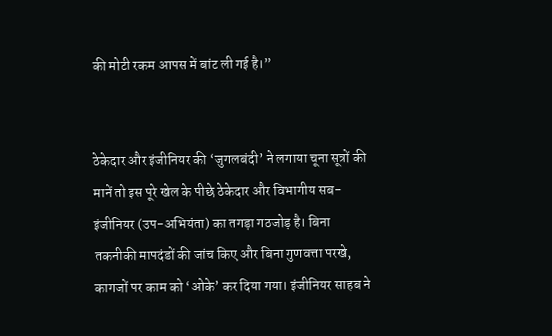की मोटी रकम आपस में बांट ली गई है।”


ठेकेदार और इंजीनियर की ‘जुगलबंदी’ ने लगाया चूना सूत्रों की मानें तो इस पूरे खेल के पीछे ठेकेदार और विभागीय सब-इंजीनियर (उप-अभियंता) का तगड़ा गठजोड़ है। बिना तकनीकी मापदंडों की जांच किए और बिना गुणवत्ता परखे, कागजों पर काम को ‘ओके’ कर दिया गया। इंजीनियर साहब ने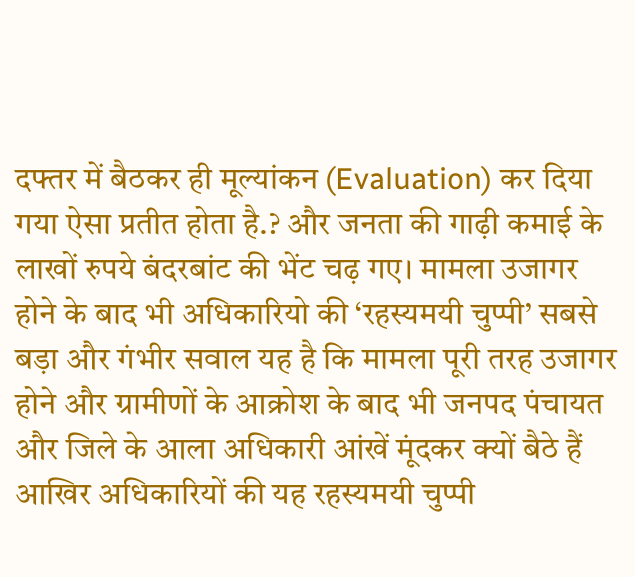दफ्तर में बैठकर ही मूल्यांकन (Evaluation) कर दिया गया ऐसा प्रतीत होता है.? और जनता की गाढ़ी कमाई के लाखों रुपये बंदरबांट की भेंट चढ़ गए। मामला उजागर होने के बाद भी अधिकारियो की ‘रहस्यमयी चुप्पी’ सबसे बड़ा और गंभीर सवाल यह है कि मामला पूरी तरह उजागर होने और ग्रामीणों के आक्रोश के बाद भी जनपद पंचायत और जिले के आला अधिकारी आंखें मूंदकर क्यों बैठे हैं आखिर अधिकारियों की यह रहस्यमयी चुप्पी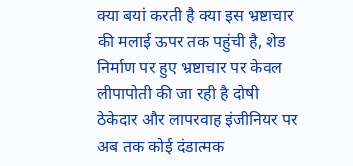क्या बयां करती है क्या इस भ्रष्टाचार की मलाई ऊपर तक पहुंची है, शेड निर्माण पर हुए भ्रष्टाचार पर केवल लीपापोती की जा रही है दोषी ठेकेदार और लापरवाह इंजीनियर पर अब तक कोई दंडात्मक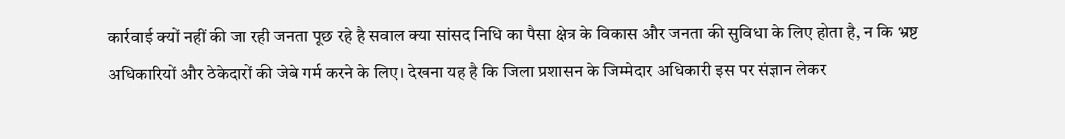कार्रवाई क्यों नहीं की जा रही जनता पूछ रहे है सवाल क्या सांसद निधि का पैसा क्षेत्र के विकास और जनता की सुविधा के लिए होता है, न कि भ्रष्ट अधिकारियों और ठेकेदारों की जेबे गर्म करने के लिए। देखना यह है कि जिला प्रशासन के जिम्मेदार अधिकारी इस पर संज्ञान लेकर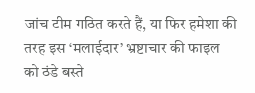जांच टीम गठित करते हैं, या फिर हमेशा की तरह इस ‘मलाईदार’ भ्रष्टाचार की फाइल को ठंडे बस्ते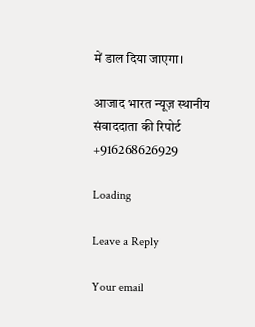में डाल दिया जाएगा।

आजाद भारत न्यूज़ स्थानीय संवाददाता की रिपोर्ट +916268626929

Loading

Leave a Reply

Your email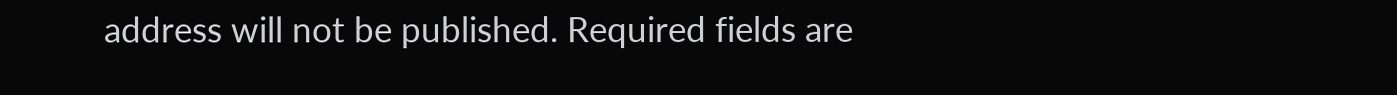address will not be published. Required fields are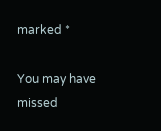marked *

You may have missed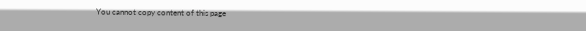You cannot copy content of this page